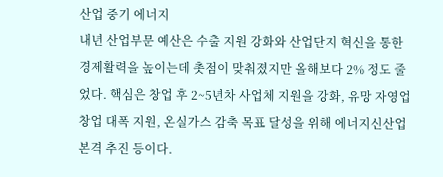산업 중기 에너지
내년 산업부문 예산은 수출 지원 강화와 산업단지 혁신을 통한 경제활력을 높이는데 촛점이 맞춰졌지만 올해보다 2% 정도 줄었다. 핵심은 창업 후 2~5년차 사업체 지원을 강화, 유망 자영업 창업 대폭 지원, 온실가스 감축 목표 달성을 위해 에너지신산업 본격 추진 등이다.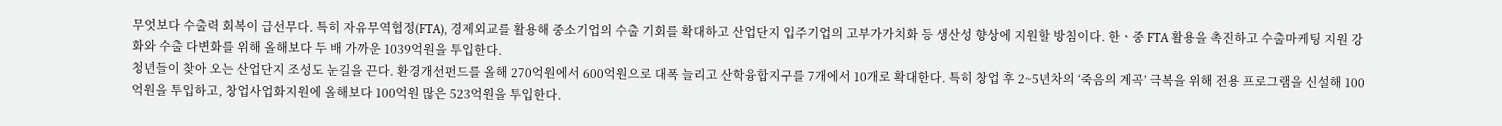무엇보다 수출력 회복이 급선무다. 특히 자유무역협정(FTA), 경제외교를 활용해 중소기업의 수출 기회를 확대하고 산업단지 입주기업의 고부가가치화 등 생산성 향상에 지원할 방침이다. 한ㆍ중 FTA 활용을 촉진하고 수출마케팅 지원 강화와 수출 다변화를 위해 올해보다 두 배 가까운 1039억원을 투입한다.
청년들이 찾아 오는 산업단지 조성도 눈길을 끈다. 환경개선펀드를 올해 270억원에서 600억원으로 대폭 늘리고 산학융합지구를 7개에서 10개로 확대한다. 특히 창업 후 2~5년차의 ‘죽음의 계곡’ 극복을 위해 전용 프로그램을 신설해 100억원을 투입하고, 창업사업화지원에 올해보다 100억원 많은 523억원을 투입한다.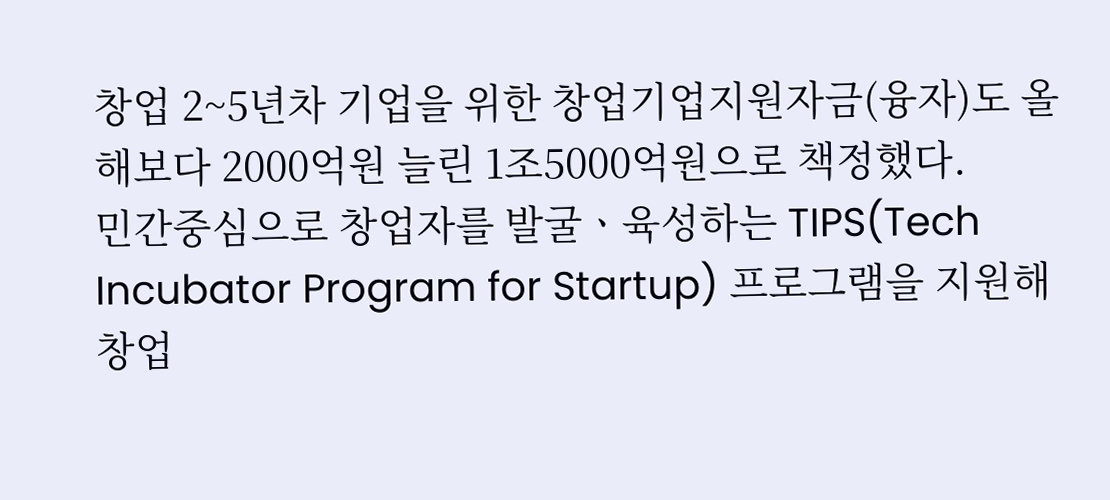창업 2~5년차 기업을 위한 창업기업지원자금(융자)도 올해보다 2000억원 늘린 1조5000억원으로 책정했다.
민간중심으로 창업자를 발굴ㆍ육성하는 TIPS(Tech Incubator Program for Startup) 프로그램을 지원해 창업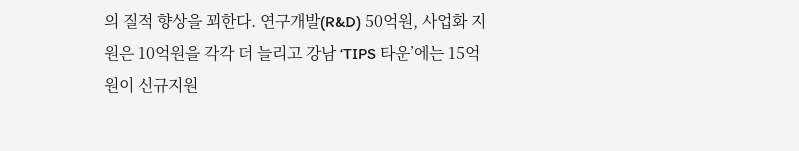의 질적 향상을 꾀한다. 연구개발(R&D) 50억원, 사업화 지원은 10억원을 각각 더 늘리고 강남 ‘TIPS 타운’에는 15억원이 신규지원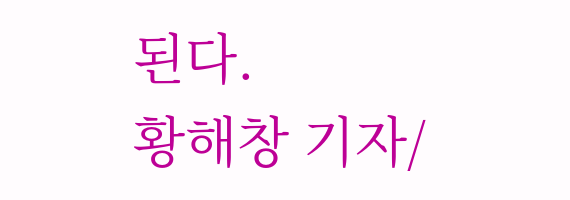된다.
황해창 기자/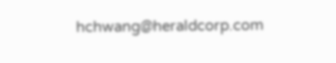hchwang@heraldcorp.com